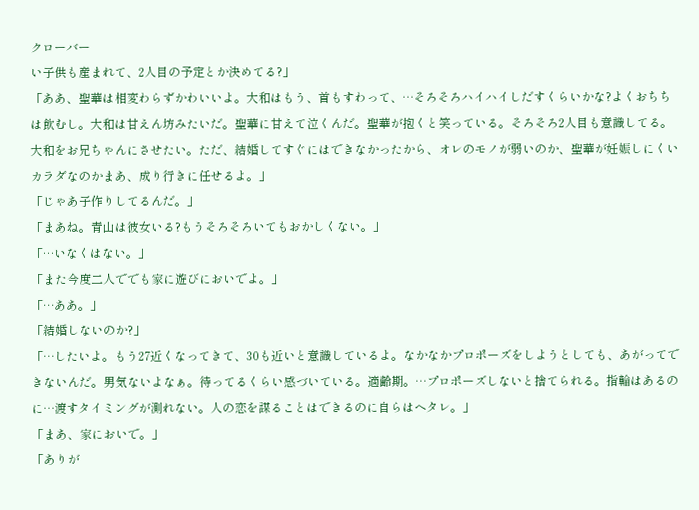クローバー
い子供も産まれて、2人目の予定とか決めてる?」
「ああ、聖華は相変わらずかわいいよ。大和はもう、首もすわって、…そろそろハイハイしだすくらいかな?よくおちちは飲むし。大和は甘えん坊みたいだ。聖華に甘えて泣くんだ。聖華が抱くと笑っている。そろそろ2人目も意識してる。大和をお兄ちゃんにさせたい。ただ、結婚してすぐにはできなかったから、オレのモノが弱いのか、聖華が妊娠しにくいカラダなのかまあ、成り行きに任せるよ。」
「じゃあ子作りしてるんだ。」
「まあね。青山は彼女いる?もうそろそろいてもおかしくない。」
「…いなくはない。」
「また今度二人ででも家に遊びにおいでよ。」
「…ああ。」
「結婚しないのか?」
「…したいよ。もう27近くなってきて、30も近いと意識しているよ。なかなかプロポーズをしようとしても、あがってできないんだ。男気ないよなぁ。待ってるくらい感づいている。適齢期。…プロポーズしないと捨てられる。指輪はあるのに…渡すタイミングが測れない。人の恋を謀ることはできるのに自らはヘタレ。」
「まあ、家においで。」
「ありが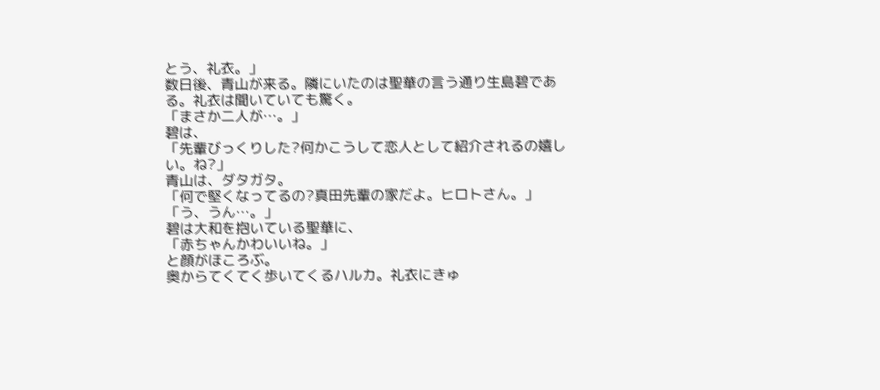とう、礼衣。」
数日後、青山が来る。隣にいたのは聖華の言う通り生島碧である。礼衣は聞いていても驚く。
「まさか二人が…。」
碧は、
「先輩びっくりした?何かこうして恋人として紹介されるの嬉しい。ね?」
青山は、ダタガタ。
「何で堅くなってるの?真田先輩の家だよ。ヒロトさん。」
「う、うん…。」
碧は大和を抱いている聖華に、
「赤ちゃんかわいいね。」
と顔がほころぶ。
奥からてくてく歩いてくるハルカ。礼衣にきゅ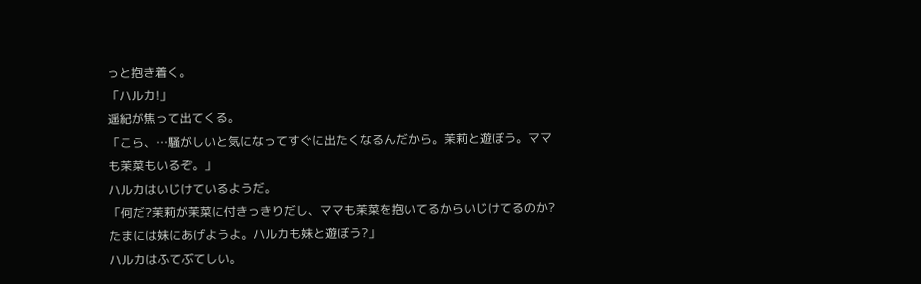っと抱き着く。
「ハルカ!」
遥紀が焦って出てくる。
「こら、…騒がしいと気になってすぐに出たくなるんだから。茉莉と遊ぼう。ママも茉菜もいるぞ。」
ハルカはいじけているようだ。
「何だ?茉莉が茉菜に付きっきりだし、ママも茉菜を抱いてるからいじけてるのか?たまには妹にあげようよ。ハルカも妹と遊ぼう?」
ハルカはふてぶてしい。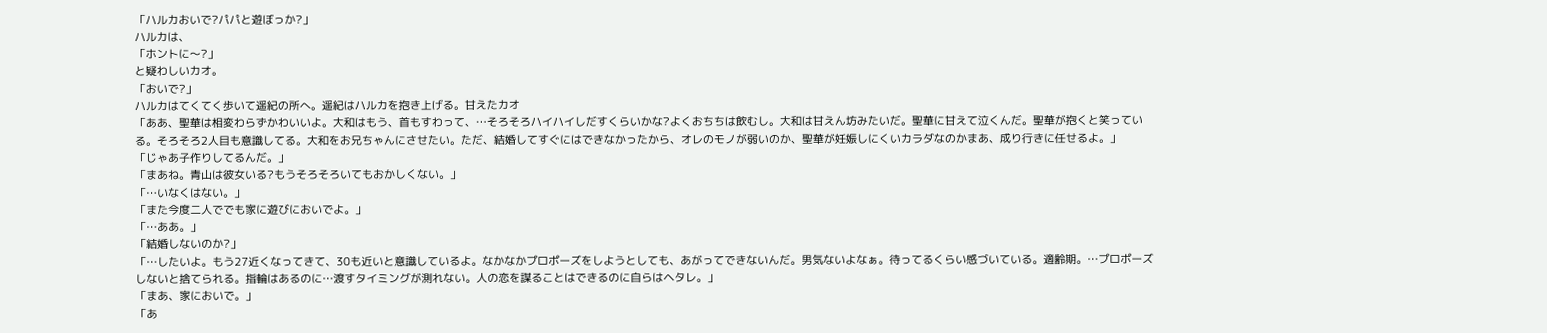「ハルカおいで?パパと遊ぼっか?」
ハルカは、
「ホントに〜?」
と疑わしいカオ。
「おいで?」
ハルカはてくてく歩いて遥紀の所へ。遥紀はハルカを抱き上げる。甘えたカオ
「ああ、聖華は相変わらずかわいいよ。大和はもう、首もすわって、…そろそろハイハイしだすくらいかな?よくおちちは飲むし。大和は甘えん坊みたいだ。聖華に甘えて泣くんだ。聖華が抱くと笑っている。そろそろ2人目も意識してる。大和をお兄ちゃんにさせたい。ただ、結婚してすぐにはできなかったから、オレのモノが弱いのか、聖華が妊娠しにくいカラダなのかまあ、成り行きに任せるよ。」
「じゃあ子作りしてるんだ。」
「まあね。青山は彼女いる?もうそろそろいてもおかしくない。」
「…いなくはない。」
「また今度二人ででも家に遊びにおいでよ。」
「…ああ。」
「結婚しないのか?」
「…したいよ。もう27近くなってきて、30も近いと意識しているよ。なかなかプロポーズをしようとしても、あがってできないんだ。男気ないよなぁ。待ってるくらい感づいている。適齢期。…プロポーズしないと捨てられる。指輪はあるのに…渡すタイミングが測れない。人の恋を謀ることはできるのに自らはヘタレ。」
「まあ、家においで。」
「あ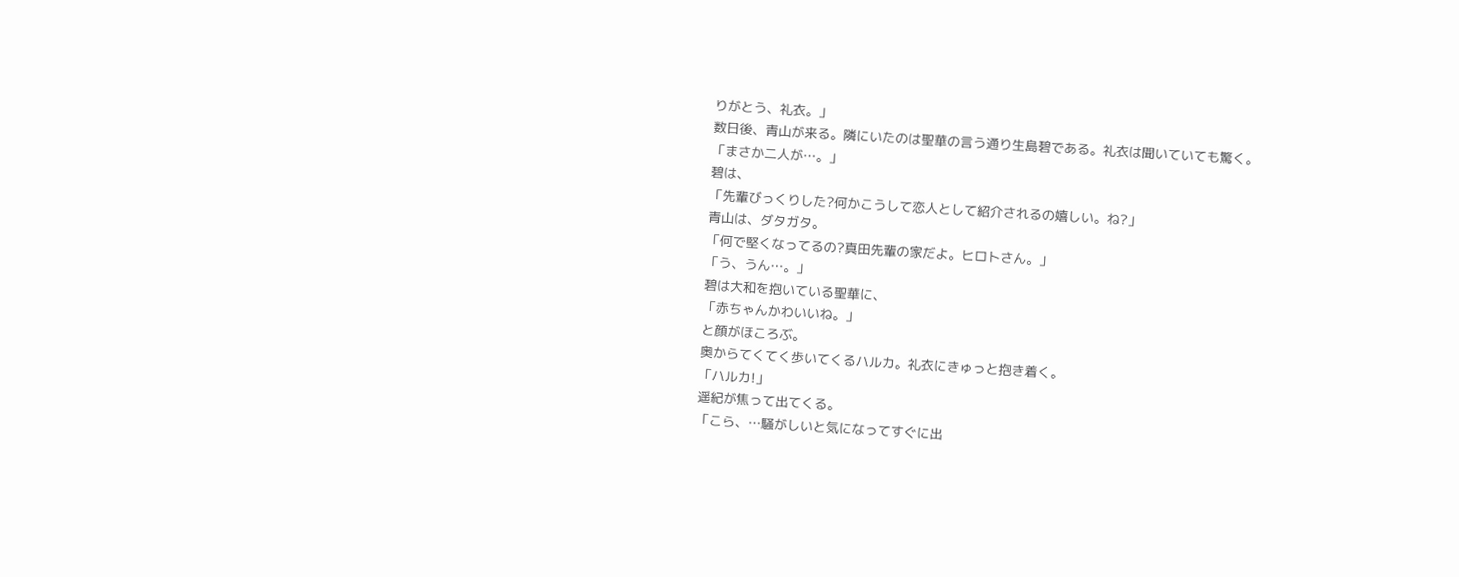りがとう、礼衣。」
数日後、青山が来る。隣にいたのは聖華の言う通り生島碧である。礼衣は聞いていても驚く。
「まさか二人が…。」
碧は、
「先輩びっくりした?何かこうして恋人として紹介されるの嬉しい。ね?」
青山は、ダタガタ。
「何で堅くなってるの?真田先輩の家だよ。ヒロトさん。」
「う、うん…。」
碧は大和を抱いている聖華に、
「赤ちゃんかわいいね。」
と顔がほころぶ。
奥からてくてく歩いてくるハルカ。礼衣にきゅっと抱き着く。
「ハルカ!」
遥紀が焦って出てくる。
「こら、…騒がしいと気になってすぐに出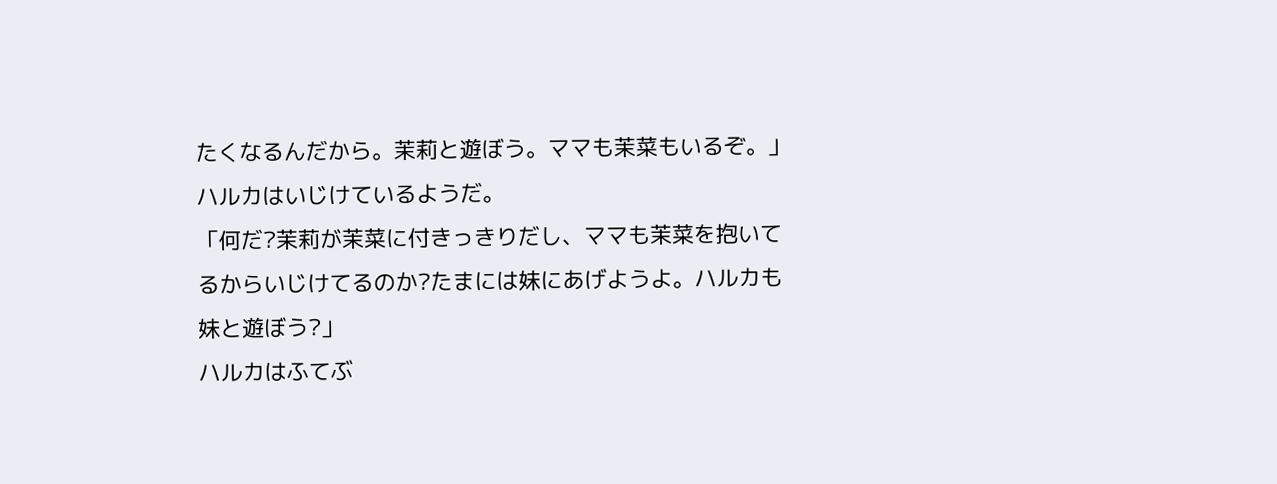たくなるんだから。茉莉と遊ぼう。ママも茉菜もいるぞ。」
ハルカはいじけているようだ。
「何だ?茉莉が茉菜に付きっきりだし、ママも茉菜を抱いてるからいじけてるのか?たまには妹にあげようよ。ハルカも妹と遊ぼう?」
ハルカはふてぶ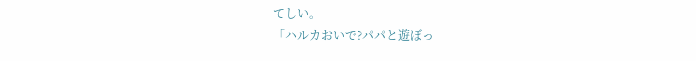てしい。
「ハルカおいで?パパと遊ぼっ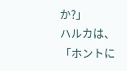か?」
ハルカは、
「ホントに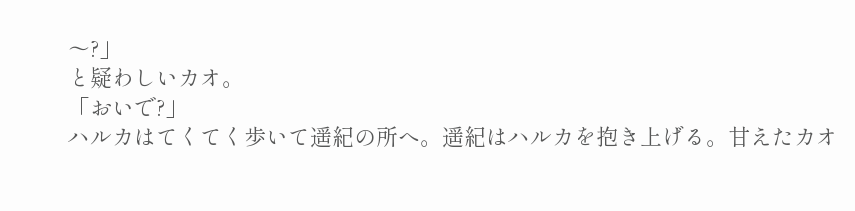〜?」
と疑わしいカオ。
「おいで?」
ハルカはてくてく歩いて遥紀の所へ。遥紀はハルカを抱き上げる。甘えたカオ